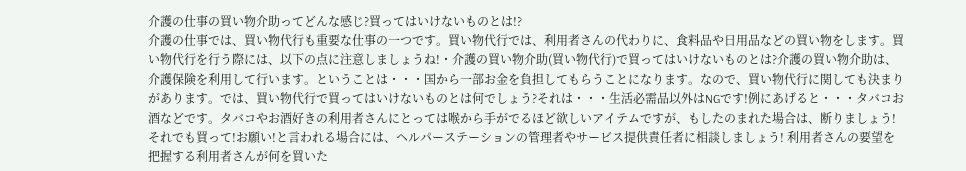介護の仕事の買い物介助ってどんな感じ?買ってはいけないものとは!?
介護の仕事では、買い物代行も重要な仕事の一つです。買い物代行では、利用者さんの代わりに、食料品や日用品などの買い物をします。買い物代行を行う際には、以下の点に注意しましょうね!・介護の買い物介助(買い物代行)で買ってはいけないものとは?介護の買い物介助は、介護保険を利用して行います。ということは・・・国から一部お金を負担してもらうことになります。なので、買い物代行に関しても決まりがあります。では、買い物代行で買ってはいけないものとは何でしょう?それは・・・生活必需品以外はNGです!例にあげると・・・タバコお酒などです。タバコやお酒好きの利用者さんにとっては喉から手がでるほど欲しいアイテムですが、もしたのまれた場合は、断りましょう!それでも買って!お願い!と言われる場合には、ヘルパーステーションの管理者やサービス提供責任者に相談しましょう! 利用者さんの要望を把握する利用者さんが何を買いた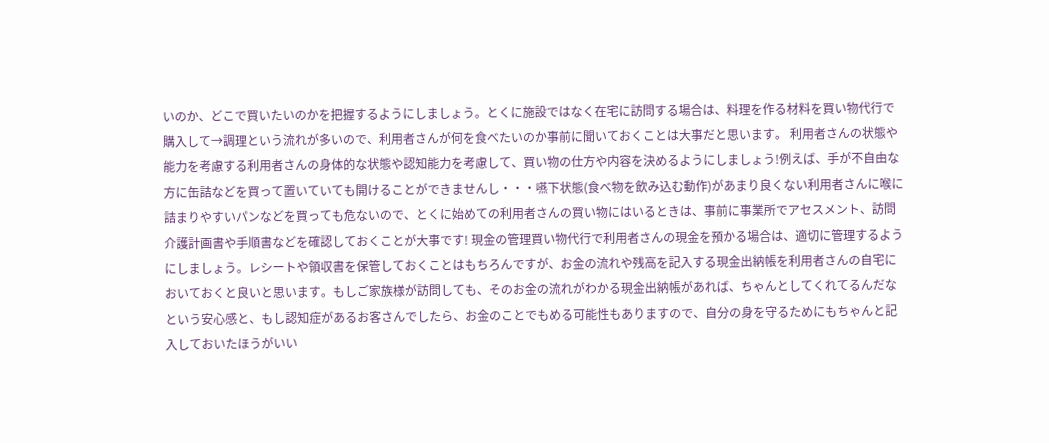いのか、どこで買いたいのかを把握するようにしましょう。とくに施設ではなく在宅に訪問する場合は、料理を作る材料を買い物代行で購入して→調理という流れが多いので、利用者さんが何を食べたいのか事前に聞いておくことは大事だと思います。 利用者さんの状態や能力を考慮する利用者さんの身体的な状態や認知能力を考慮して、買い物の仕方や内容を決めるようにしましょう!例えば、手が不自由な方に缶詰などを買って置いていても開けることができませんし・・・嚥下状態(食べ物を飲み込む動作)があまり良くない利用者さんに喉に詰まりやすいパンなどを買っても危ないので、とくに始めての利用者さんの買い物にはいるときは、事前に事業所でアセスメント、訪問介護計画書や手順書などを確認しておくことが大事です! 現金の管理買い物代行で利用者さんの現金を預かる場合は、適切に管理するようにしましょう。レシートや領収書を保管しておくことはもちろんですが、お金の流れや残高を記入する現金出納帳を利用者さんの自宅においておくと良いと思います。もしご家族様が訪問しても、そのお金の流れがわかる現金出納帳があれば、ちゃんとしてくれてるんだなという安心感と、もし認知症があるお客さんでしたら、お金のことでもめる可能性もありますので、自分の身を守るためにもちゃんと記入しておいたほうがいい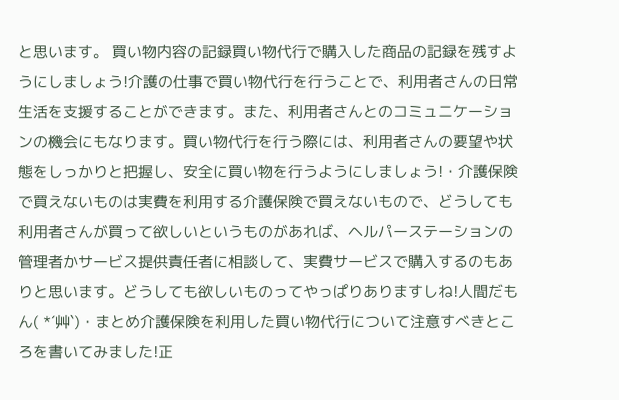と思います。 買い物内容の記録買い物代行で購入した商品の記録を残すようにしましょう!介護の仕事で買い物代行を行うことで、利用者さんの日常生活を支援することができます。また、利用者さんとのコミュニケーションの機会にもなります。買い物代行を行う際には、利用者さんの要望や状態をしっかりと把握し、安全に買い物を行うようにしましょう!・介護保険で買えないものは実費を利用する介護保険で買えないもので、どうしても利用者さんが買って欲しいというものがあれば、ヘルパーステーションの管理者かサービス提供責任者に相談して、実費サービスで購入するのもありと思います。どうしても欲しいものってやっぱりありますしね!人間だもん( *´艸`)・まとめ介護保険を利用した買い物代行について注意すべきところを書いてみました!正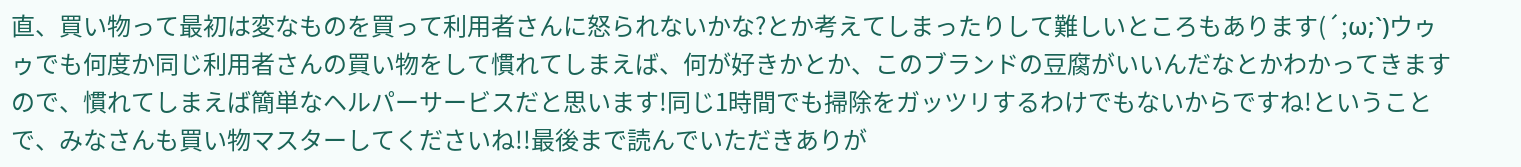直、買い物って最初は変なものを買って利用者さんに怒られないかな?とか考えてしまったりして難しいところもあります(´;ω;`)ウゥゥでも何度か同じ利用者さんの買い物をして慣れてしまえば、何が好きかとか、このブランドの豆腐がいいんだなとかわかってきますので、慣れてしまえば簡単なヘルパーサービスだと思います!同じ1時間でも掃除をガッツリするわけでもないからですね!ということで、みなさんも買い物マスターしてくださいね!!最後まで読んでいただきありが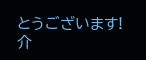とうございます!介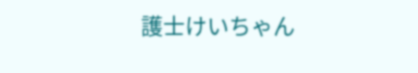護士けいちゃん